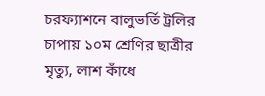চরফ্যাশনে বালুভর্তি ট্রলির চাপায় ১০ম শ্রেণির ছাত্রীর মৃত্যু, লাশ কাঁধে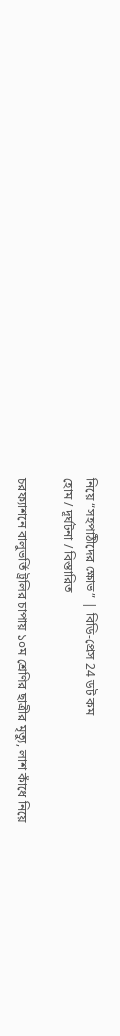নিয়ে “সহপাঠীদের ক্ষোভ” | বিডি-প্রেস 24 ডট কম
হোম / দূর্ঘটনা / বিস্তারিত

চরফ্যাশনে বালুভর্তি ট্রলির চাপায় ১০ম শ্রেণির ছাত্রীর মৃত্যু, লাশ কাঁধে নিয়ে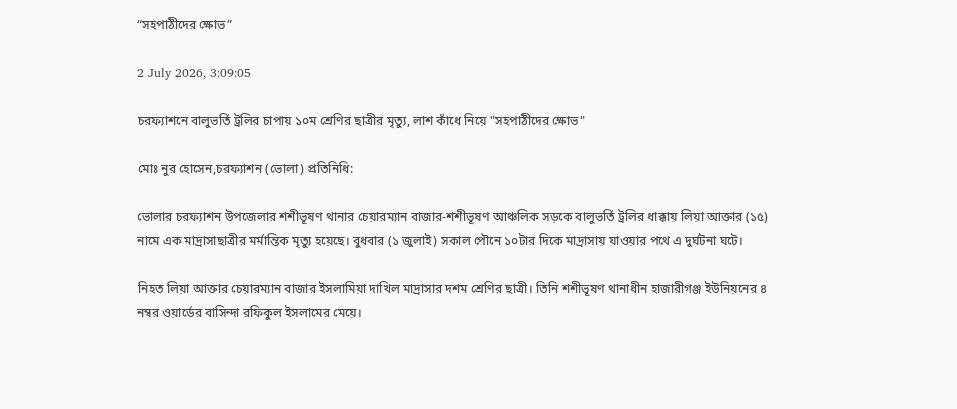“সহপাঠীদের ক্ষোভ”

2 July 2026, 3:09:05

চরফ্যাশনে বালুভর্তি ট্রলির চাপায় ১০ম শ্রেণির ছাত্রীর মৃত্যু, লাশ কাঁধে নিয়ে "সহপাঠীদের ক্ষোভ"

মোঃ নুর হোসেন,চরফ্যাশন (ভোলা) প্রতিনিধি:

ভোলার চরফ্যাশন উপজেলার শশীভূষণ থানার চেয়ারম্যান বাজার-শশীভূষণ আঞ্চলিক সড়কে বালুভর্তি ট্রলির ধাক্কায় লিয়া আক্তার (১৫) নামে এক মাদ্রাসাছাত্রীর মর্মান্তিক মৃত্যু হয়েছে। বুধবার (১ জুলাই) সকাল পৌনে ১০টার দিকে মাদ্রাসায় যাওয়ার পথে এ দুর্ঘটনা ঘটে।

নিহত লিয়া আক্তার চেয়ারম্যান বাজার ইসলামিয়া দাখিল মাদ্রাসার দশম শ্রেণির ছাত্রী। তিনি শশীভূষণ থানাধীন হাজারীগঞ্জ ইউনিয়নের ৪ নম্বর ওয়ার্ডের বাসিন্দা রফিকুল ইসলামের মেয়ে।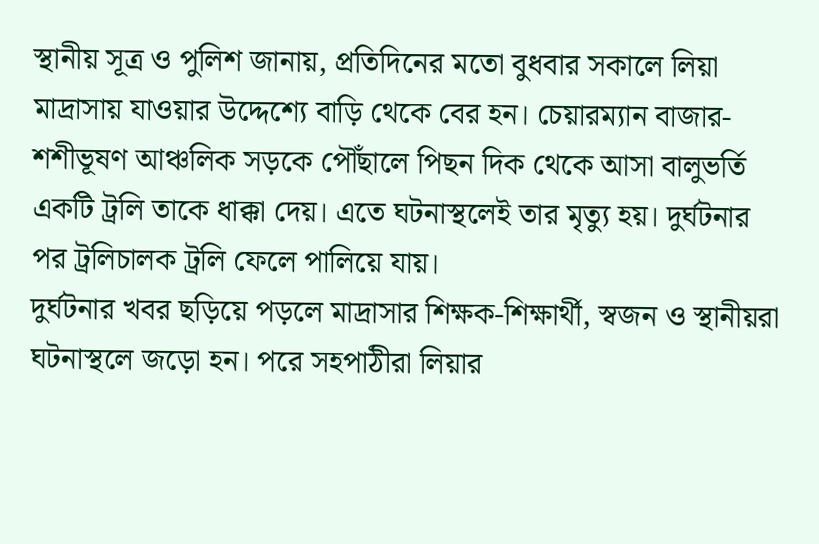স্থানীয় সূত্র ও পুলিশ জানায়, প্রতিদিনের মতো বুধবার সকালে লিয়া মাদ্রাসায় যাওয়ার উদ্দেশ্যে বাড়ি থেকে বের হন। চেয়ারম্যান বাজার-শশীভূষণ আঞ্চলিক সড়কে পৌঁছালে পিছন দিক থেকে আসা বালুভর্তি একটি ট্রলি তাকে ধাক্কা দেয়। এতে ঘটনাস্থলেই তার মৃত্যু হয়। দুর্ঘটনার পর ট্রলিচালক ট্রলি ফেলে পালিয়ে যায়।
দুর্ঘটনার খবর ছড়িয়ে পড়লে মাদ্রাসার শিক্ষক-শিক্ষার্থী, স্বজন ও স্থানীয়রা ঘটনাস্থলে জড়ো হন। পরে সহপাঠীরা লিয়ার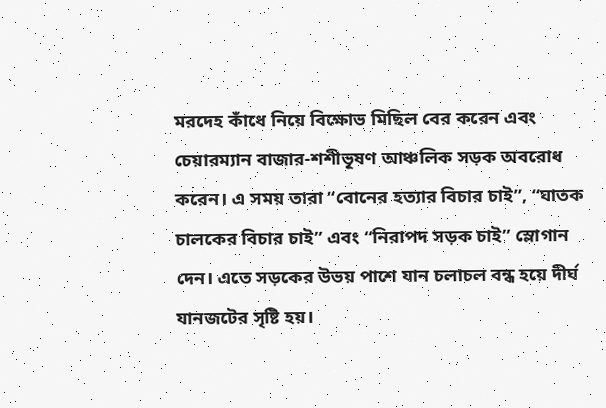মরদেহ কাঁধে নিয়ে বিক্ষোভ মিছিল বের করেন এবং চেয়ারম্যান বাজার-শশীভূষণ আঞ্চলিক সড়ক অবরোধ করেন। এ সময় তারা “বোনের হত্যার বিচার চাই”, “ঘাতক চালকের বিচার চাই” এবং “নিরাপদ সড়ক চাই” স্লোগান দেন। এতে সড়কের উভয় পাশে যান চলাচল বন্ধ হয়ে দীর্ঘ যানজটের সৃষ্টি হয়।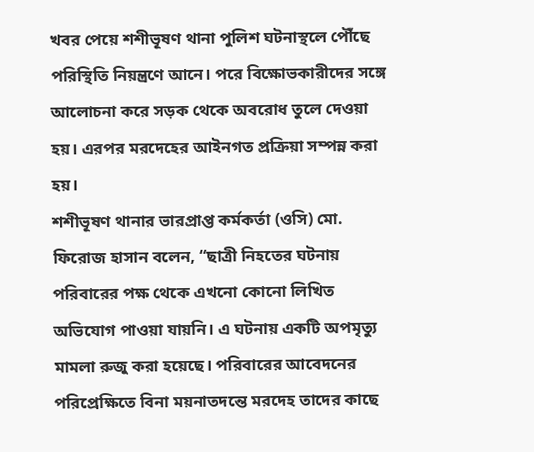খবর পেয়ে শশীভূষণ থানা পুলিশ ঘটনাস্থলে পৌঁছে পরিস্থিতি নিয়ন্ত্রণে আনে। পরে বিক্ষোভকারীদের সঙ্গে আলোচনা করে সড়ক থেকে অবরোধ তুলে দেওয়া হয়। এরপর মরদেহের আইনগত প্রক্রিয়া সম্পন্ন করা হয়।
শশীভূষণ থানার ভারপ্রাপ্ত কর্মকর্তা (ওসি) মো. ফিরোজ হাসান বলেন, “ছাত্রী নিহতের ঘটনায় পরিবারের পক্ষ থেকে এখনো কোনো লিখিত অভিযোগ পাওয়া যায়নি। এ ঘটনায় একটি অপমৃত্যু মামলা রুজু করা হয়েছে। পরিবারের আবেদনের পরিপ্রেক্ষিতে বিনা ময়নাতদন্তে মরদেহ তাদের কাছে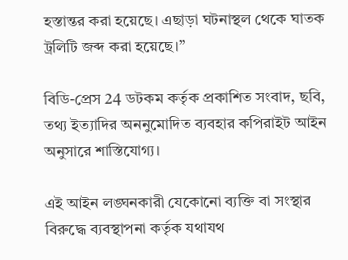হস্তান্তর করা হয়েছে। এছাড়া ঘটনাস্থল থেকে ঘাতক ট্রলিটি জব্দ করা হয়েছে।”

বিডি-প্রেস 24 ডটকম কর্তৃক প্রকাশিত সংবাদ, ছবি, তথ্য ইত্যাদির অননুমোদিত ব্যবহার কপিরাইট আইন অনুসারে শাস্তিযোগ্য।

এই আইন লঙ্ঘনকারী যেকোনো ব্যক্তি বা সংস্থার বিরুদ্ধে ব্যবস্থাপনা কর্তৃক যথাযথ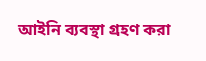আইনি ব্যবস্থা গ্রহণ করা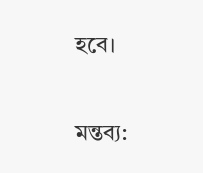হবে।

মন্তব্য: